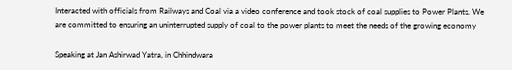Interacted with officials from Railways and Coal via a video conference and took stock of coal supplies to Power Plants. We are committed to ensuring an uninterrupted supply of coal to the power plants to meet the needs of the growing economy

Speaking at Jan Ashirwad Yatra, in Chhindwara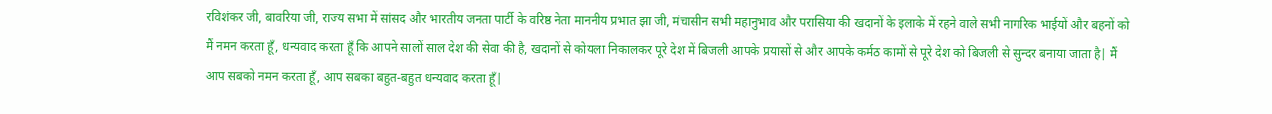रविशंकर जी, बावरिया जी, राज्य सभा में सांसद और भारतीय जनता पार्टी के वरिष्ठ नेता माननीय प्रभात झा जी, मंचासीन सभी महानुभाव और परासिया की खदानों के इलाके में रहने वाले सभी नागरिक भाईयों और बहनों को मैं नमन करता हूँ, धन्यवाद करता हूँ कि आपने सालों साल देश की सेवा की है, खदानों से कोयला निकालकर पूरे देश में बिजली आपके प्रयासों से और आपके कर्मठ कामों से पूरे देश को बिजली से सुन्दर बनाया जाता है| मैं आप सबको नमन करता हूँ, आप सबका बहुत-बहुत धन्यवाद करता हूँ|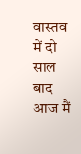वास्तव में दो साल बाद आज मैं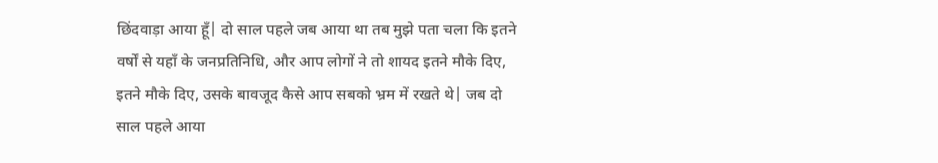छिंदवाड़ा आया हूँ| दो साल पहले जब आया था तब मुझे पता चला कि इतने वर्षों से यहाँ के जनप्रतिनिधि, और आप लोगों ने तो शायद इतने मौके दिए, इतने मौके दिए, उसके बावजूद कैसे आप सबको भ्रम में रखते थे| जब दो साल पहले आया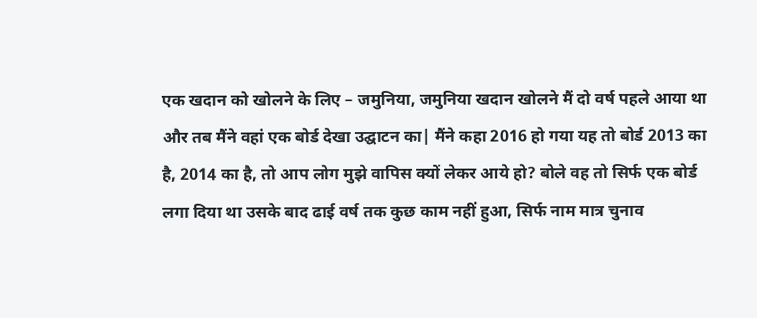एक खदान को खोलने के लिए – जमुनिया, जमुनिया खदान खोलने मैं दो वर्ष पहले आया था और तब मैंने वहां एक बोर्ड देखा उद्घाटन का| मैंने कहा 2016 हो गया यह तो बोर्ड 2013 का है, 2014 का है, तो आप लोग मुझे वापिस क्यों लेकर आये हो? बोले वह तो सिर्फ एक बोर्ड लगा दिया था उसके बाद ढाई वर्ष तक कुछ काम नहीं हुआ, सिर्फ नाम मात्र चुनाव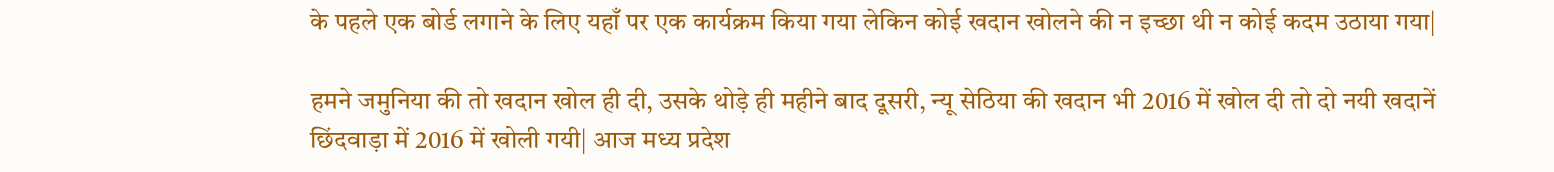के पहले एक बोर्ड लगाने के लिए यहाँ पर एक कार्यक्रम किया गया लेकिन कोई खदान खोलने की न इच्छा थी न कोई कदम उठाया गया|

हमने जमुनिया की तो खदान खोल ही दी, उसके थोड़े ही महीने बाद दूसरी, न्यू सेठिया की खदान भी 2016 में खोल दी तो दो नयी खदानें छिंदवाड़ा में 2016 में खोली गयी| आज मध्य प्रदेश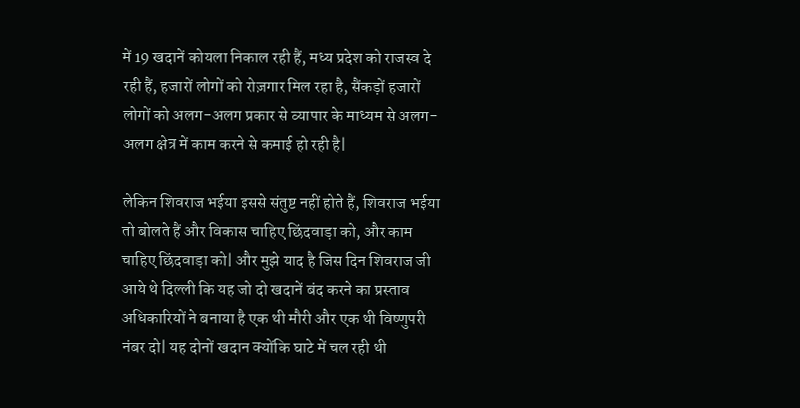में 19 खदानें कोयला निकाल रही हैं, मध्य प्रदेश को राजस्व दे रही हैं, हजारों लोगों को रोज़गार मिल रहा है, सैंकड़ों हजारों लोगों को अलग-अलग प्रकार से व्यापार के माध्यम से अलग-अलग क्षेत्र में काम करने से कमाई हो रही है|

लेकिन शिवराज भईया इससे संतुष्ट नहीं होते हैं, शिवराज भईया तो बोलते हैं और विकास चाहिए छिंदवाड़ा को, और काम चाहिए छिंदवाड़ा को| और मुझे याद है जिस दिन शिवराज जी आये थे दिल्ली कि यह जो दो खदानें बंद करने का प्रस्ताव अधिकारियों ने बनाया है एक थी मौरी और एक थी विष्णुपरी नंबर दो| यह दोनों खदान क्योंकि घाटे में चल रही थी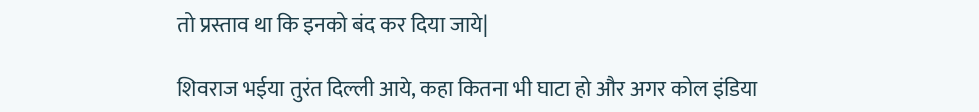तो प्रस्ताव था कि इनको बंद कर दिया जाये|

शिवराज भईया तुरंत दिल्ली आये, कहा कितना भी घाटा हो और अगर कोल इंडिया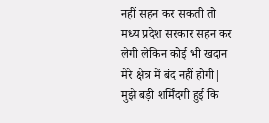नहीं सहन कर सकती तो मध्य प्रदेश सरकार सहन कर लेगी लेकिन कोई भी खदान मेरे क्षेत्र में बंद नहीं होगी| मुझे बड़ी शर्मिंदगी हुई कि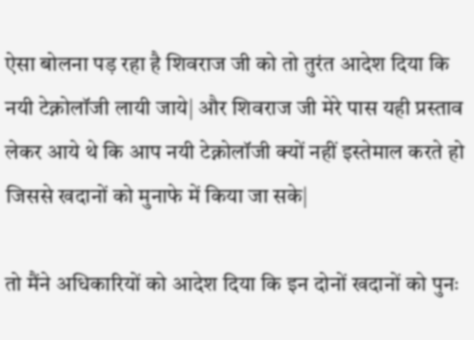ऐसा बोलना पड़ रहा है शिवराज जी को तो तुरंत आदेश दिया कि नयी टेक्नोलॉजी लायी जाये| और शिवराज जी मेरे पास यही प्रस्ताव लेकर आये थे कि आप नयी टेक्नोलॉजी क्यों नहीं इस्तेमाल करते हो जिससे खदानों को मुनाफे में किया जा सके|

तो मैंने अधिकारियों को आदेश दिया कि इन दोनों खदानों को पुनः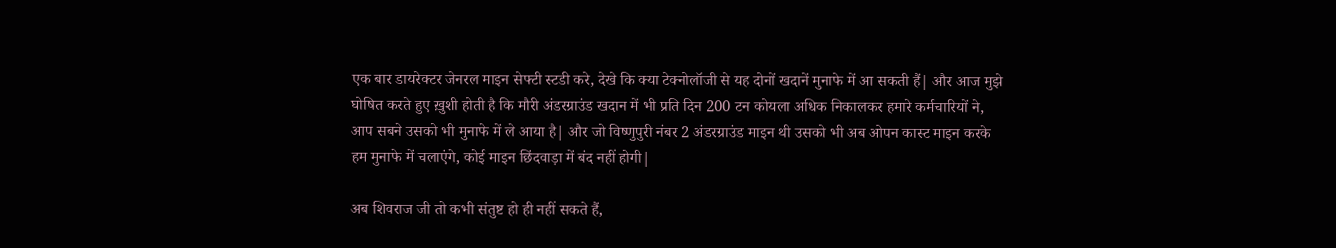एक बार डायरेक्टर जेनरल माइन सेफ्टी स्टडी करे, देखे कि क्या टेक्नोलॉजी से यह दोनों खदानें मुनाफे में आ सकती हैं| और आज मुझे घोषित करते हुए ख़ुशी होती है कि मौरी अंडरग्राउंड खदान में भी प्रति दिन 200 टन कोयला अधिक निकालकर हमारे कर्मचारियों ने, आप सबने उसको भी मुनाफे में ले आया है| और जो विष्णुपुरी नंबर 2 अंडरग्राउंड माइन थी उसको भी अब ओपन कास्ट माइन करके हम मुनाफे में चलाएंगे, कोई माइन छिंदवाड़ा में बंद नहीं होगी|

अब शिवराज जी तो कभी संतुष्ट हो ही नहीं सकते हैं,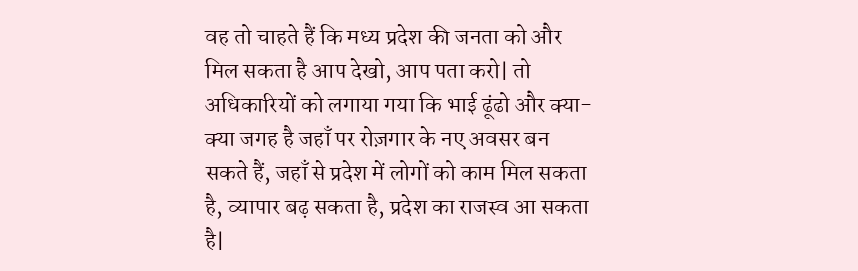वह तो चाहते हैं कि मध्य प्रदेश की जनता को और मिल सकता है आप देखो, आप पता करो| तो अधिकारियों को लगाया गया कि भाई ढूंढो और क्या-क्या जगह है जहाँ पर रोज़गार के नए अवसर बन सकते हैं, जहाँ से प्रदेश में लोगों को काम मिल सकता है, व्यापार बढ़ सकता है, प्रदेश का राजस्व आ सकता है|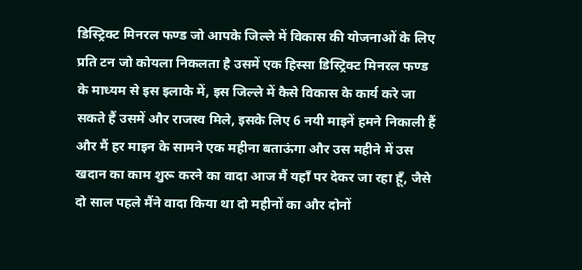डिस्ट्रिक्ट मिनरल फण्ड जो आपके जिल्ले में विकास की योजनाओं के लिए प्रति टन जो कोयला निकलता है उसमें एक हिस्सा डिस्ट्रिक्ट मिनरल फण्ड के माध्यम से इस इलाके में, इस जिल्ले में कैसे विकास के कार्य करे जा सकते हैं उसमें और राजस्व मिले, इसके लिए 6 नयी माइनें हमने निकाली हैं और मैं हर माइन के सामने एक महीना बताऊंगा और उस महीने में उस खदान का काम शुरू करने का वादा आज मैं यहाँ पर देकर जा रहा हूँ, जैसे दो साल पहले मैंने वादा किया था दो महीनों का और दोनों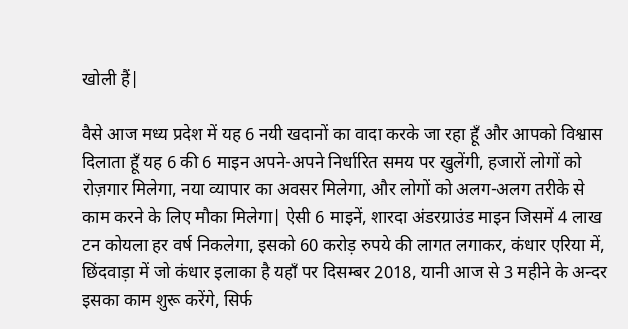खोली हैं|

वैसे आज मध्य प्रदेश में यह 6 नयी खदानों का वादा करके जा रहा हूँ और आपको विश्वास दिलाता हूँ यह 6 की 6 माइन अपने-अपने निर्धारित समय पर खुलेंगी, हजारों लोगों को रोज़गार मिलेगा, नया व्यापार का अवसर मिलेगा, और लोगों को अलग-अलग तरीके से काम करने के लिए मौका मिलेगा| ऐसी 6 माइनें, शारदा अंडरग्राउंड माइन जिसमें 4 लाख टन कोयला हर वर्ष निकलेगा, इसको 60 करोड़ रुपये की लागत लगाकर, कंधार एरिया में, छिंदवाड़ा में जो कंधार इलाका है यहाँ पर दिसम्बर 2018, यानी आज से 3 महीने के अन्दर इसका काम शुरू करेंगे, सिर्फ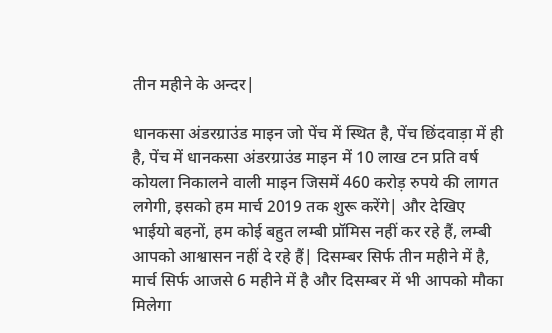तीन महीने के अन्दर|

धानकसा अंडरग्राउंड माइन जो पेंच में स्थित है, पेंच छिंदवाड़ा में ही है, पेंच में धानकसा अंडरग्राउंड माइन में 10 लाख टन प्रति वर्ष कोयला निकालने वाली माइन जिसमें 460 करोड़ रुपये की लागत लगेगी, इसको हम मार्च 2019 तक शुरू करेंगे| और देखिए भाईयो बहनों, हम कोई बहुत लम्बी प्रॉमिस नहीं कर रहे हैं, लम्बी आपको आश्वासन नहीं दे रहे हैं| दिसम्बर सिर्फ तीन महीने में है, मार्च सिर्फ आजसे 6 महीने में है और दिसम्बर में भी आपको मौका मिलेगा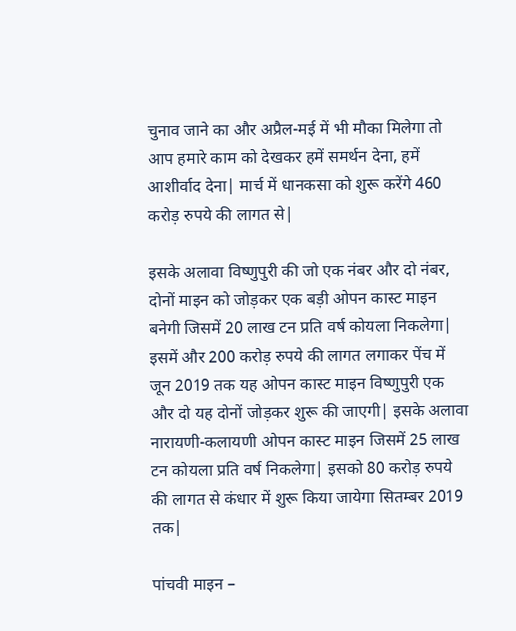चुनाव जाने का और अप्रैल-मई में भी मौका मिलेगा तो आप हमारे काम को देखकर हमें समर्थन देना, हमें आशीर्वाद देना| मार्च में धानकसा को शुरू करेंगे 460 करोड़ रुपये की लागत से|

इसके अलावा विष्णुपुरी की जो एक नंबर और दो नंबर, दोनों माइन को जोड़कर एक बड़ी ओपन कास्ट माइन बनेगी जिसमें 20 लाख टन प्रति वर्ष कोयला निकलेगा| इसमें और 200 करोड़ रुपये की लागत लगाकर पेंच में जून 2019 तक यह ओपन कास्ट माइन विष्णुपुरी एक और दो यह दोनों जोड़कर शुरू की जाएगी| इसके अलावा नारायणी-कलायणी ओपन कास्ट माइन जिसमें 25 लाख टन कोयला प्रति वर्ष निकलेगा| इसको 80 करोड़ रुपये की लागत से कंधार में शुरू किया जायेगा सितम्बर 2019 तक|

पांचवी माइन –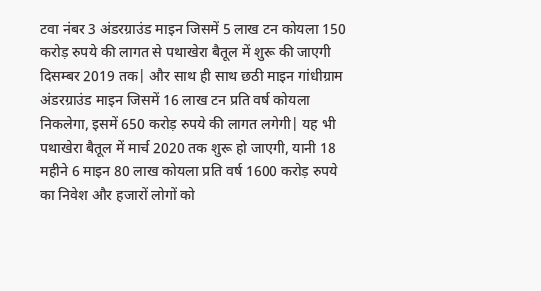टवा नंबर 3 अंडरग्राउंड माइन जिसमें 5 लाख टन कोयला 150 करोड़ रुपये की लागत से पथाखेरा बैतूल में शुरू की जाएगी दिसम्बर 2019 तक| और साथ ही साथ छठी माइन गांधीग्राम अंडरग्राउंड माइन जिसमें 16 लाख टन प्रति वर्ष कोयला निकलेगा, इसमें 650 करोड़ रुपये की लागत लगेगी| यह भी पथाखेरा बैतूल में मार्च 2020 तक शुरू हो जाएगी, यानी 18 महीने 6 माइन 80 लाख कोयला प्रति वर्ष 1600 करोड़ रुपये का निवेश और हजारों लोगों को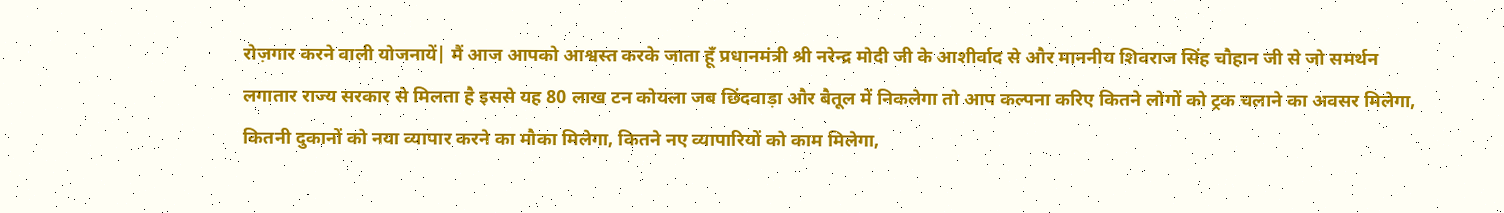रोज़गार करने वाली योजनायें| मैं आज आपको आश्वस्त करके जाता हूँ प्रधानमंत्री श्री नरेन्द्र मोदी जी के आशीर्वाद से और माननीय शिवराज सिंह चौहान जी से जो समर्थन लगातार राज्य सरकार से मिलता है इससे यह 80 लाख टन कोयला जब छिंदवाड़ा और बैतूल में निकलेगा तो आप कल्पना करिए कितने लोगों को ट्रक चलाने का अवसर मिलेगा, कितनी दुकानों को नया व्यापार करने का मौका मिलेगा, कितने नए व्यापारियों को काम मिलेगा,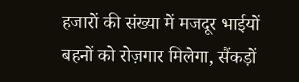हजारों की संख्या में मजदूर भाईयों बहनों को रोज़गार मिलेगा, सैंकड़ों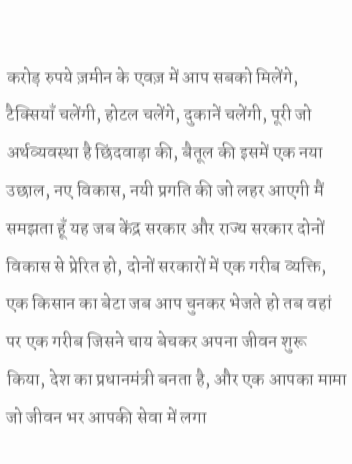करोड़ रुपये ज़मीन के एवज़ में आप सबको मिलेंगे, टैक्सियाँ चलेंगी, होटल चलेंगे, दुकानें चलेंगी, पूरी जो अर्थव्यवस्था है छिंदवाड़ा की, बैतूल की इसमें एक नया उछाल, नए विकास, नयी प्रगति की जो लहर आएगी मैं समझता हूँ यह जब केंद्र सरकार और राज्य सरकार दोनों विकास से प्रेरित हो, दोनों सरकारों में एक गरीब व्यक्ति, एक किसान का बेटा जब आप चुनकर भेजते हो तब वहां पर एक गरीब जिसने चाय बेचकर अपना जीवन शुरू किया, देश का प्रधानमंत्री बनता है, और एक आपका मामा जो जीवन भर आपकी सेवा में लगा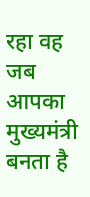रहा वह जब आपका मुख्यमंत्री बनता है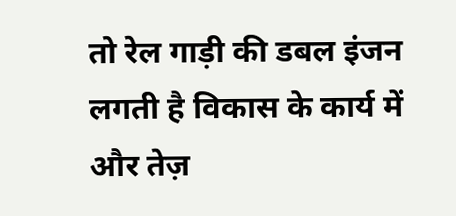तो रेल गाड़ी की डबल इंजन लगती है विकास के कार्य में और तेज़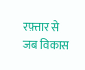रफ़्तार से जब विकास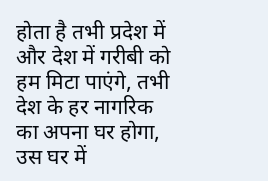होता है तभी प्रदेश में और देश में गरीबी को हम मिटा पाएंगे, तभी देश के हर नागरिक का अपना घर होगा, उस घर में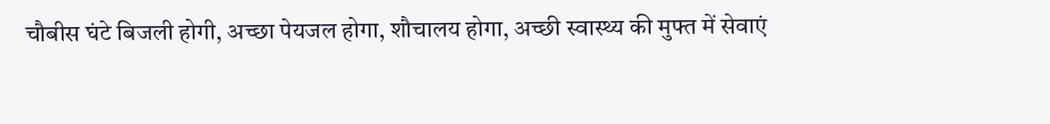चौबीस घंटे बिजली होगी, अच्छा पेयजल होगा, शौचालय होगा, अच्छी स्वास्थ्य की मुफ्त में सेवाएं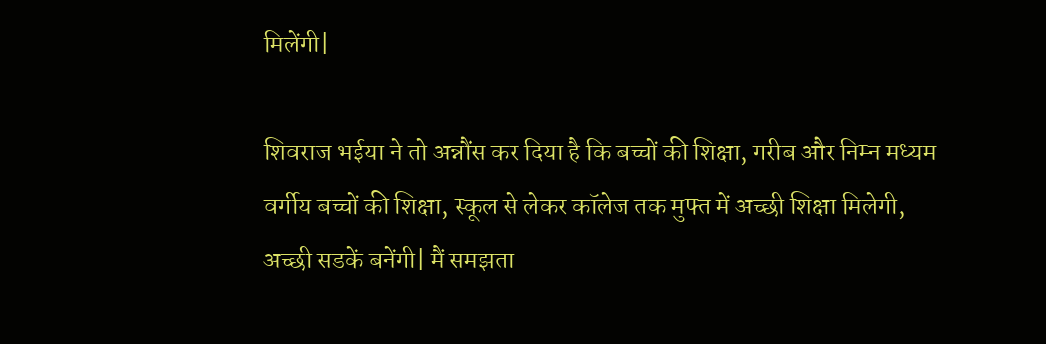मिलेंगी|

शिवराज भईया ने तो अन्नौंस कर दिया है कि बच्चों की शिक्षा, गरीब और निम्न मध्यम वर्गीय बच्चों की शिक्षा, स्कूल से लेकर कॉलेज तक मुफ्त में अच्छी शिक्षा मिलेगी, अच्छी सडकें बनेंगी| मैं समझता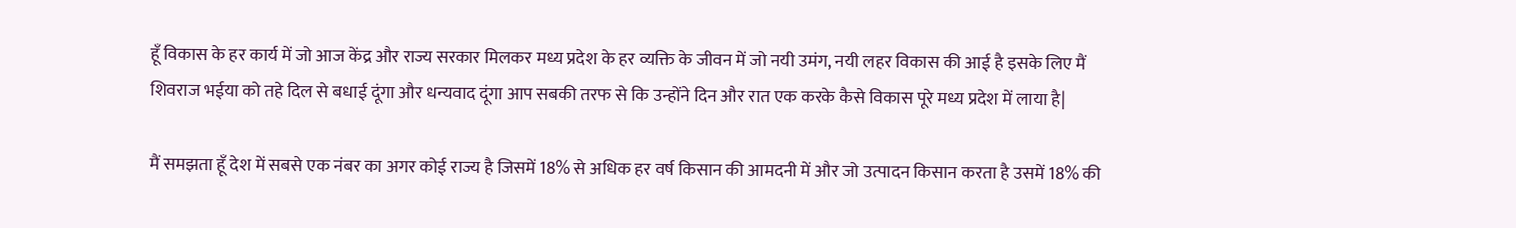हूँ विकास के हर कार्य में जो आज केंद्र और राज्य सरकार मिलकर मध्य प्रदेश के हर व्यक्ति के जीवन में जो नयी उमंग, नयी लहर विकास की आई है इसके लिए मैं शिवराज भईया को तहे दिल से बधाई दूंगा और धन्यवाद दूंगा आप सबकी तरफ से कि उन्होंने दिन और रात एक करके कैसे विकास पूरे मध्य प्रदेश में लाया है|

मैं समझता हूँ देश में सबसे एक नंबर का अगर कोई राज्य है जिसमें 18% से अधिक हर वर्ष किसान की आमदनी में और जो उत्पादन किसान करता है उसमें 18% की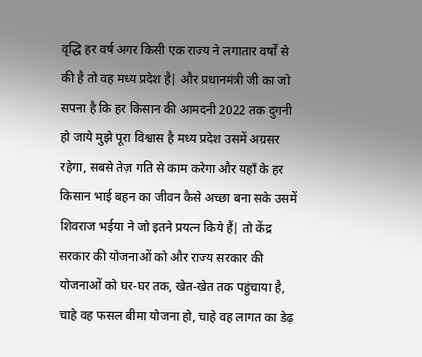वृद्धि हर वर्ष अगर किसी एक राज्य ने लगातार वर्षों से की है तो वह मध्य प्रदेश है| और प्रधानमंत्री जी का जो सपना है कि हर किसान की आमदनी 2022 तक दुगनी हो जाये मुझे पूरा विश्वास है मध्य प्रदेश उसमें अग्रसर रहेगा, सबसे तेज़ गति से काम करेगा और यहाँ के हर किसान भाई बहन का जीवन कैसे अच्छा बना सके उसमें शिवराज भईया ने जो इतने प्रयत्न किये हैं| तो केंद्र सरकार की योजनाओं को और राज्य सरकार की योजनाओं को घर-घर तक, खेत-खेत तक पहुंचाया है, चाहे वह फसल बीमा योजना हो, चाहे वह लागत का डेढ़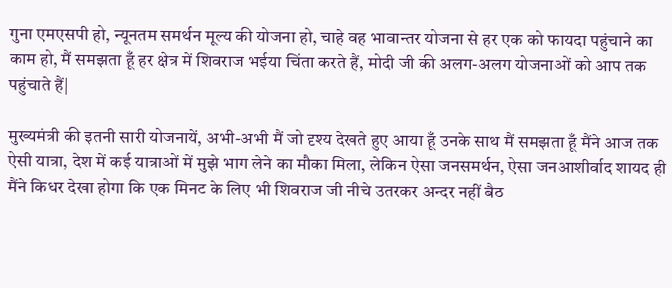गुना एमएसपी हो, न्यूनतम समर्थन मूल्य की योजना हो, चाहे वह भावान्तर योजना से हर एक को फायदा पहुंचाने का काम हो, मैं समझता हूँ हर क्षेत्र में शिवराज भईया चिंता करते हैं, मोदी जी की अलग-अलग योजनाओं को आप तक पहुंचाते हैं|

मुख्यमंत्री की इतनी सारी योजनायें, अभी-अभी मैं जो दृश्य देखते हुए आया हूँ उनके साथ मैं समझता हूँ मैंने आज तक ऐसी यात्रा, देश में कई यात्राओं में मुझे भाग लेने का मौका मिला, लेकिन ऐसा जनसमर्थन, ऐसा जनआशीर्वाद शायद ही मैंने किधर देखा होगा कि एक मिनट के लिए भी शिवराज जी नीचे उतरकर अन्दर नहीं बैठ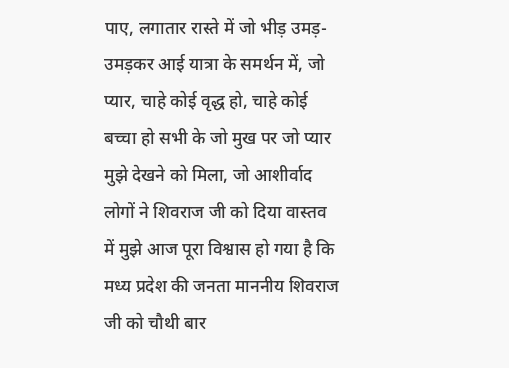पाए, लगातार रास्ते में जो भीड़ उमड़-उमड़कर आई यात्रा के समर्थन में, जो प्यार, चाहे कोई वृद्ध हो, चाहे कोई बच्चा हो सभी के जो मुख पर जो प्यार मुझे देखने को मिला, जो आशीर्वाद लोगों ने शिवराज जी को दिया वास्तव में मुझे आज पूरा विश्वास हो गया है कि मध्य प्रदेश की जनता माननीय शिवराज जी को चौथी बार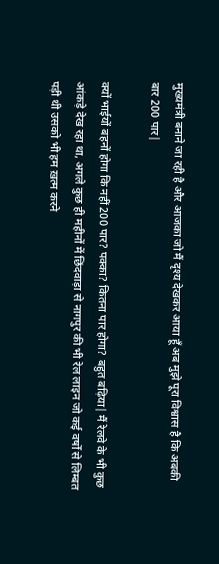मुख्यमंत्री बनाने जा रही है और आजका जो मैं दृश्य देखकर आया हूँ अब मुझे पूरा विश्वास है कि अबकी बार 200 पार|

क्यों भाईयों बहनों होगा कि नहीं 200 पार? पक्का? कितना पार होगा? बहुत बढ़िया| मैं रेलवे के भी कुछ आंकड़े देख रहा था, अगले कुछ ही महीनों में छिंदवाड़ा से नागपुर की भी रेल लाइन जो कई वर्षों से लिम्बत पड़ी थी उसको भी हम ख़त्म करने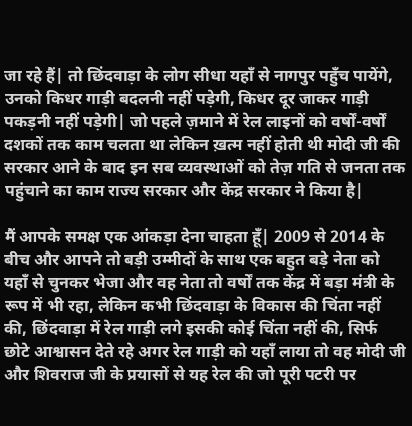जा रहे हैं| तो छिंदवाड़ा के लोग सीधा यहाँ से नागपुर पहुँच पायेंगे, उनको किधर गाड़ी बदलनी नहीं पड़ेगी, किधर दूर जाकर गाड़ी पकड़नी नहीं पड़ेगी| जो पहले ज़माने में रेल लाइनों को वर्षों-वर्षों दशकों तक काम चलता था लेकिन ख़त्म नहीं होती थी मोदी जी की सरकार आने के बाद इन सब व्यवस्थाओं को तेज़ गति से जनता तक पहुंचाने का काम राज्य सरकार और केंद्र सरकार ने किया है|

मैं आपके समक्ष एक आंकड़ा देना चाहता हूँ| 2009 से 2014 के बीच और आपने तो बड़ी उम्मीदों के साथ एक बहुत बड़े नेता को यहाँ से चुनकर भेजा और वह नेता तो वर्षों तक केंद्र में बड़ा मंत्री के रूप में भी रहा, लेकिन कभी छिंदवाड़ा के विकास की चिंता नहीं की, छिंदवाड़ा में रेल गाड़ी लगे इसकी कोई चिंता नहीं की, सिर्फ छोटे आश्वासन देते रहे अगर रेल गाड़ी को यहाँ लाया तो वह मोदी जी और शिवराज जी के प्रयासों से यह रेल की जो पूरी पटरी पर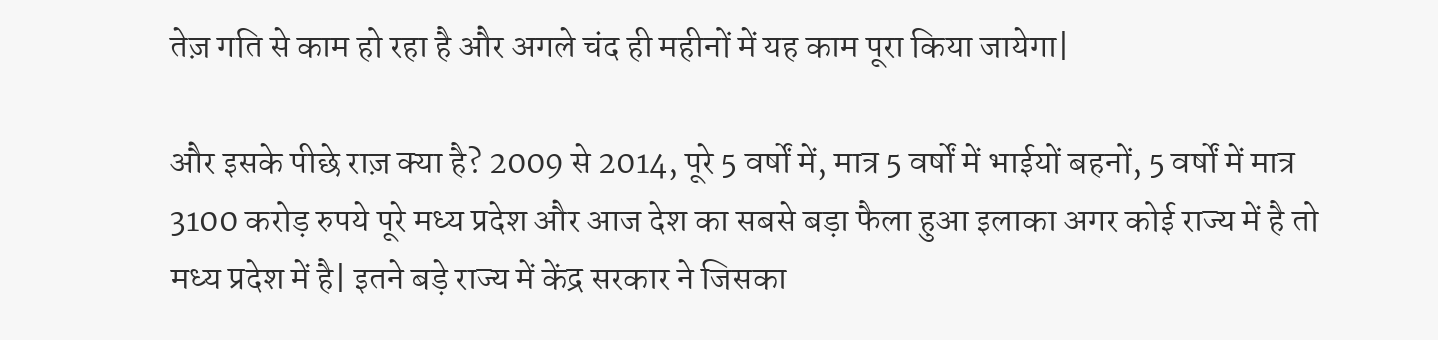तेज़ गति से काम हो रहा है और अगले चंद ही महीनों में यह काम पूरा किया जायेगा|

और इसके पीछे राज़ क्या है? 2009 से 2014, पूरे 5 वर्षों में, मात्र 5 वर्षों में भाईयों बहनों, 5 वर्षों में मात्र 3100 करोड़ रुपये पूरे मध्य प्रदेश और आज देश का सबसे बड़ा फैला हुआ इलाका अगर कोई राज्य में है तो मध्य प्रदेश में है| इतने बड़े राज्य में केंद्र सरकार ने जिसका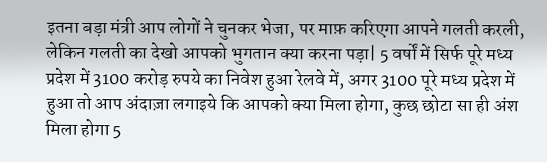इतना बड़ा मंत्री आप लोगों ने चुनकर भेजा, पर माफ़ करिएगा आपने गलती करली, लेकिन गलती का देखो आपको भुगतान क्या करना पड़ा| 5 वर्षों में सिर्फ पूरे मध्य प्रदेश में 3100 करोड़ रुपये का निवेश हुआ रेलवे में, अगर 3100 पूरे मध्य प्रदेश में हुआ तो आप अंदाज़ा लगाइये कि आपको क्या मिला होगा, कुछ छोटा सा ही अंश मिला होगा 5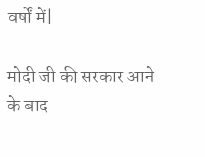वर्षों में|

मोदी जी की सरकार आने के बाद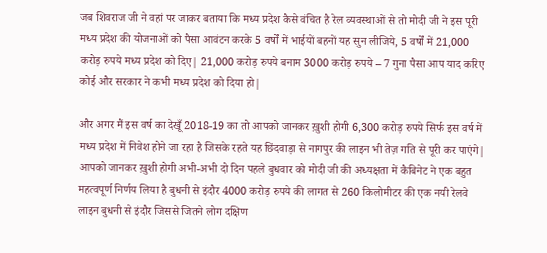जब शिवराज जी ने वहां पर जाकर बताया कि मध्य प्रदेश कैसे वंचित है रेल व्यवस्थाओं से तो मोदी जी ने इस पूरी मध्य प्रदेश की योजनाओं को पैसा आवंटन करके 5 वर्षों में भाईयों बहनों यह सुन लीजिये, 5 वर्षों में 21,000 करोड़ रुपये मध्य प्रदेश को दिए| 21,000 करोड़ रुपये बनाम 3000 करोड़ रुपये – 7 गुना पैसा आप याद करिए कोई और सरकार ने कभी मध्य प्रदेश को दिया हो|

और अगर मैं इस वर्ष का देखूँ 2018-19 का तो आपको जानकर ख़ुशी होगी 6,300 करोड़ रुपये सिर्फ इस वर्ष में मध्य प्रदेश में निवेश होने जा रहा है जिसके रहते यह छिंदवाड़ा से नागपुर की लाइन भी तेज़ गति से पूरी कर पाएंगे| आपको जानकर ख़ुशी होगी अभी-अभी दो दिन पहले बुधवार को मोदी जी की अध्यक्षता में कैबिनेट ने एक बहुत महत्वपूर्ण निर्णय लिया है बुधनी से इंदौर 4000 करोड़ रुपये की लागत से 260 किलोमीटर की एक नयी रेलवे लाइन बुधनी से इंदौर जिससे जितने लोग दक्षिण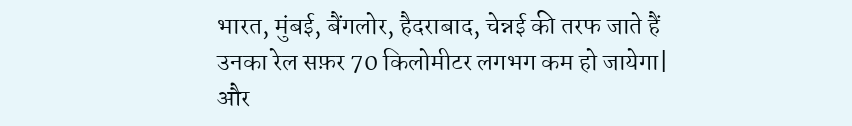भारत, मुंबई, बैंगलोर, हैदराबाद, चेन्नई की तरफ जाते हैं उनका रेल सफ़र 70 किलोमीटर लगभग कम हो जायेगा| और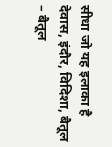सीधा जो यह इलाका है देवास, इंदौर, विदिशा, बैतूल – बैतूल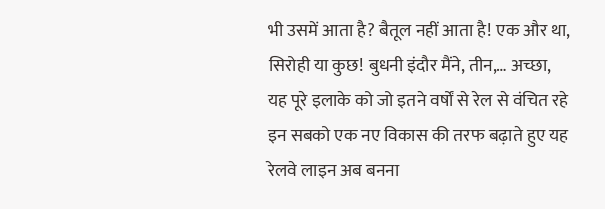भी उसमें आता है? बैतूल नहीं आता है! एक और था, सिरोही या कुछ! बुधनी इंदौर मैंने, तीन,… अच्छा, यह पूरे इलाके को जो इतने वर्षों से रेल से वंचित रहे इन सबको एक नए विकास की तरफ बढ़ाते हुए यह रेलवे लाइन अब बनना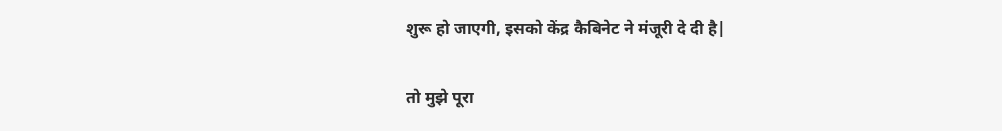शुरू हो जाएगी, इसको केंद्र कैबिनेट ने मंजूरी दे दी है|

तो मुझे पूरा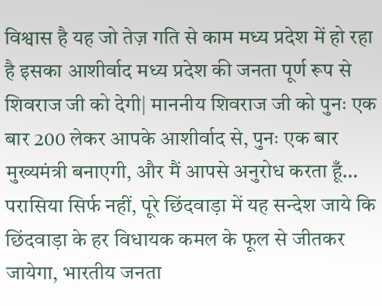विश्वास है यह जो तेज़ गति से काम मध्य प्रदेश में हो रहा है इसका आशीर्वाद मध्य प्रदेश की जनता पूर्ण रूप से शिवराज जी को देगी| माननीय शिवराज जी को पुनः एक बार 200 लेकर आपके आशीर्वाद से, पुनः एक बार मुख्यमंत्री बनाएगी, और मैं आपसे अनुरोध करता हूँ… परासिया सिर्फ नहीं, पूरे छिंदवाड़ा में यह सन्देश जाये कि छिंदवाड़ा के हर विधायक कमल के फूल से जीतकर जायेगा, भारतीय जनता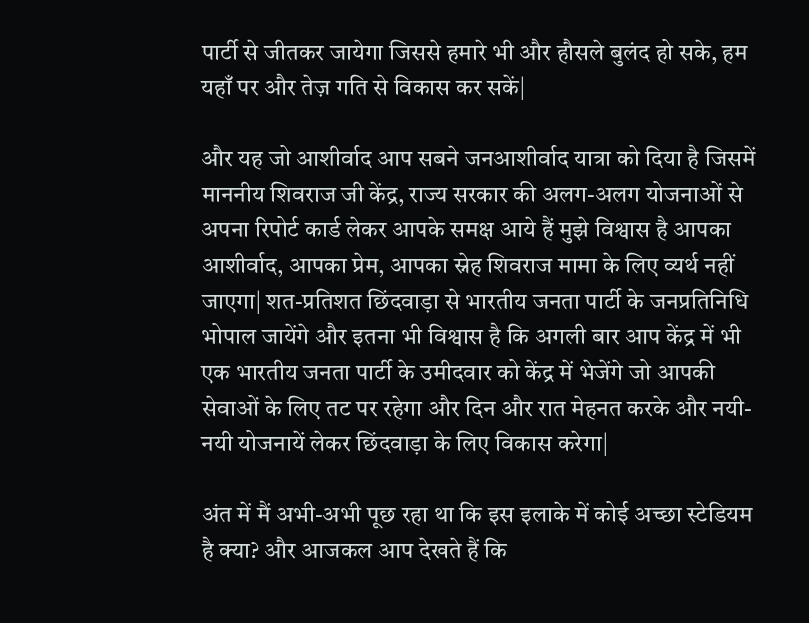पार्टी से जीतकर जायेगा जिससे हमारे भी और हौसले बुलंद हो सके, हम यहाँ पर और तेज़ गति से विकास कर सकें|

और यह जो आशीर्वाद आप सबने जनआशीर्वाद यात्रा को दिया है जिसमें माननीय शिवराज जी केंद्र, राज्य सरकार की अलग-अलग योजनाओं से अपना रिपोर्ट कार्ड लेकर आपके समक्ष आये हैं मुझे विश्वास है आपका आशीर्वाद, आपका प्रेम, आपका स्नेह शिवराज मामा के लिए व्यर्थ नहीं जाएगा| शत-प्रतिशत छिंदवाड़ा से भारतीय जनता पार्टी के जनप्रतिनिधि भोपाल जायेंगे और इतना भी विश्वास है कि अगली बार आप केंद्र में भी एक भारतीय जनता पार्टी के उमीदवार को केंद्र में भेजेंगे जो आपकी सेवाओं के लिए तट पर रहेगा और दिन और रात मेहनत करके और नयी-नयी योजनायें लेकर छिंदवाड़ा के लिए विकास करेगा|

अंत में मैं अभी-अभी पूछ रहा था कि इस इलाके में कोई अच्छा स्टेडियम है क्या? और आजकल आप देखते हैं कि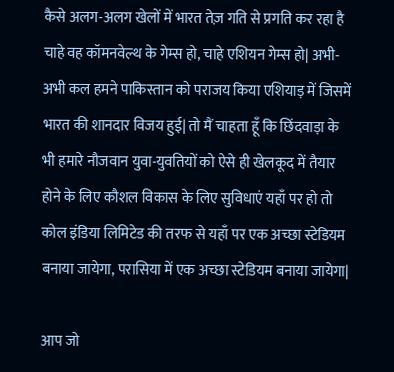कैसे अलग-अलग खेलों में भारत तेज़ गति से प्रगति कर रहा है चाहे वह कॉमनवेल्थ के गेम्स हो, चाहे एशियन गेम्स हो| अभी-अभी कल हमने पाकिस्तान को पराजय किया एशियाड़ में जिसमें भारत की शानदार विजय हुई| तो मैं चाहता हूँ कि छिंदवाड़ा के भी हमारे नौजवान युवा-युवतियों को ऐसे ही खेलकूद में तैयार होने के लिए कौशल विकास के लिए सुविधाएं यहाँ पर हो तो कोल इंडिया लिमिटेड की तरफ से यहाँ पर एक अच्छा स्टेडियम बनाया जायेगा, परासिया में एक अच्छा स्टेडियम बनाया जायेगा|

आप जो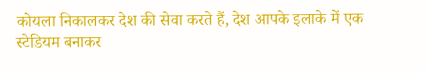कोयला निकालकर देश की सेवा करते हैं, देश आपके इलाके में एक स्टेडियम बनाकर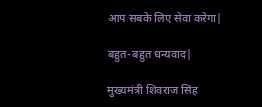आप सबके लिए सेवा करेगा|

बहुत-बहुत धन्यवाद|

मुख्यमंत्री शिवराज सिंह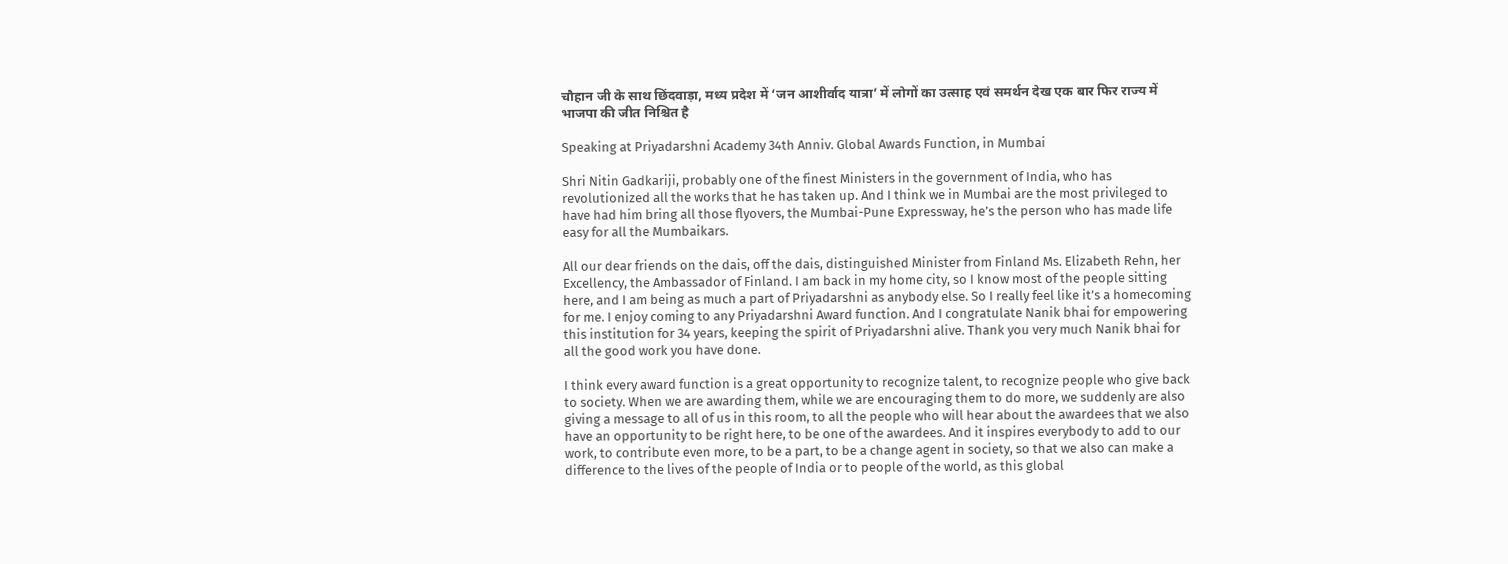चौहान जी के साथ छिंदवाड़ा, मध्य प्रदेश में ‘जन आशीर्वाद यात्रा’ में लोगों का उत्साह एवं समर्थन देख एक बार फिर राज्य में भाजपा की जीत निश्चित है

Speaking at Priyadarshni Academy 34th Anniv. Global Awards Function, in Mumbai

Shri Nitin Gadkariji, probably one of the finest Ministers in the government of India, who has revolutionized all the works that he has taken up. And I think we in Mumbai are the most privileged to have had him bring all those flyovers, the Mumbai-Pune Expressway, he’s the person who has made life easy for all the Mumbaikars.

All our dear friends on the dais, off the dais, distinguished Minister from Finland Ms. Elizabeth Rehn, her Excellency, the Ambassador of Finland. I am back in my home city, so I know most of the people sitting here, and I am being as much a part of Priyadarshni as anybody else. So I really feel like it’s a homecoming for me. I enjoy coming to any Priyadarshni Award function. And I congratulate Nanik bhai for empowering this institution for 34 years, keeping the spirit of Priyadarshni alive. Thank you very much Nanik bhai for all the good work you have done.

I think every award function is a great opportunity to recognize talent, to recognize people who give back to society. When we are awarding them, while we are encouraging them to do more, we suddenly are also giving a message to all of us in this room, to all the people who will hear about the awardees that we also have an opportunity to be right here, to be one of the awardees. And it inspires everybody to add to our work, to contribute even more, to be a part, to be a change agent in society, so that we also can make a difference to the lives of the people of India or to people of the world, as this global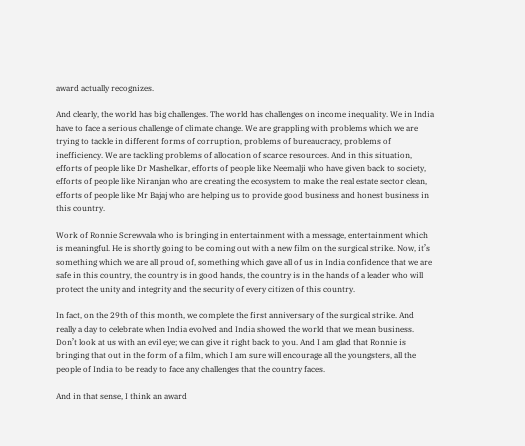award actually recognizes.

And clearly, the world has big challenges. The world has challenges on income inequality. We in India have to face a serious challenge of climate change. We are grappling with problems which we are trying to tackle in different forms of corruption, problems of bureaucracy, problems of inefficiency. We are tackling problems of allocation of scarce resources. And in this situation, efforts of people like Dr Mashelkar, efforts of people like Neemalji who have given back to society, efforts of people like Niranjan who are creating the ecosystem to make the real estate sector clean, efforts of people like Mr Bajaj who are helping us to provide good business and honest business in this country.

Work of Ronnie Screwvala who is bringing in entertainment with a message, entertainment which is meaningful. He is shortly going to be coming out with a new film on the surgical strike. Now, it’s something which we are all proud of, something which gave all of us in India confidence that we are safe in this country, the country is in good hands, the country is in the hands of a leader who will protect the unity and integrity and the security of every citizen of this country.

In fact, on the 29th of this month, we complete the first anniversary of the surgical strike. And really a day to celebrate when India evolved and India showed the world that we mean business. Don’t look at us with an evil eye; we can give it right back to you. And I am glad that Ronnie is bringing that out in the form of a film, which I am sure will encourage all the youngsters, all the people of India to be ready to face any challenges that the country faces.

And in that sense, I think an award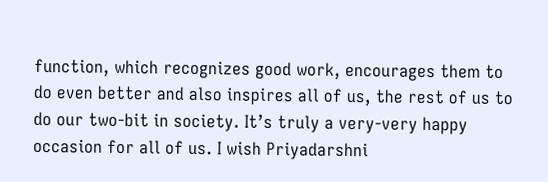function, which recognizes good work, encourages them to do even better and also inspires all of us, the rest of us to do our two-bit in society. It’s truly a very-very happy occasion for all of us. I wish Priyadarshni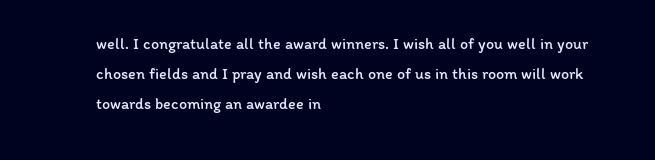well. I congratulate all the award winners. I wish all of you well in your chosen fields and I pray and wish each one of us in this room will work towards becoming an awardee in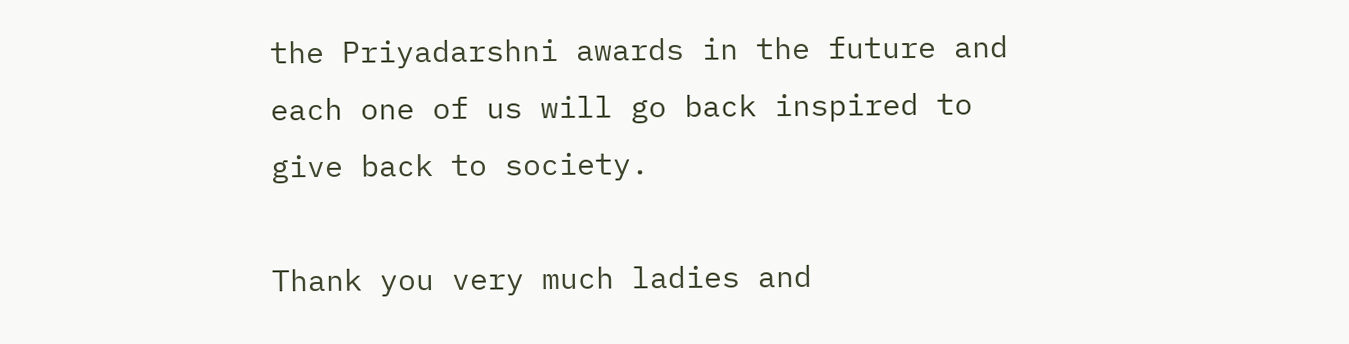the Priyadarshni awards in the future and each one of us will go back inspired to give back to society.

Thank you very much ladies and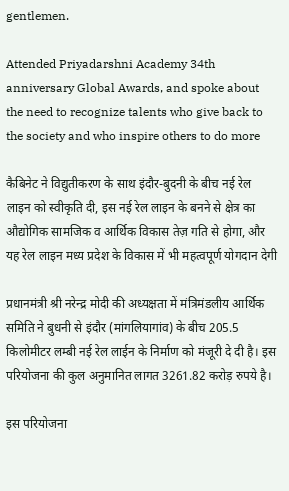gentlemen.

Attended Priyadarshni Academy 34th anniversary Global Awards, and spoke about the need to recognize talents who give back to the society and who inspire others to do more

कैबिनेट ने विद्युतीकरण के साथ इंदौर-बुदनी के बीच नई रेल लाइन को स्वीकृति दी, इस नई रेल लाइन के बनने से क्षेत्र का औद्योगिक सामजिक व आर्थिक विकास तेज़ गति से होगा, और यह रेल लाइन मध्य प्रदेश के विकास में भी महत्वपूर्ण योगदान देगी

प्रधानमंत्री श्री नरेन्द्र मोदी की अध्यक्षता में मंत्रिमंडलीय आर्थिक समिति ने बुधनी से इंदौर (मांगलियागांव) के बीच 205.5 किलोमीटर लम्बी नई रेल लाईन के निर्माण को मंजूरी दे दी है। इस परियोजना की कुल अनुमानित लागत 3261.82 करोड़ रुपये है।

इस परियोजना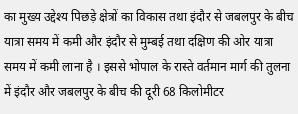का मुख्य उद्देश्य पिछड़े क्षेत्रों का विकास तथा इंदौर से जबलपुर के बीच यात्रा समय में कमी और इंदौर से मुम्बई तथा दक्षिण की ओर यात्रा समय में कमी लाना है । इससे भोपाल के रास्ते वर्तमान मार्ग की तुलना में इंदौर और जबलपुर के बीच की दूरी 68 किलोमीटर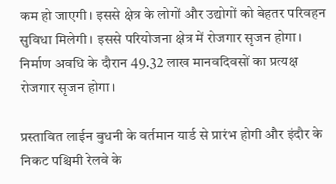कम हो जाएगी। इससे क्षेत्र के लोगों और उद्योगों को बेहतर परिवहन सुविधा मिलेगी। इससे परियोजना क्षेत्र में रोजगार सृजन होगा। निर्माण अवधि के दौरान 49.32 लाख मानवदिवसों का प्रत्यक्ष रोजगार सृजन होगा।

प्रस्तावित लाईन बुधनी के वर्तमान यार्ड से प्रारंभ होगी और इंदौर के निकट पश्चिमी रेलवे के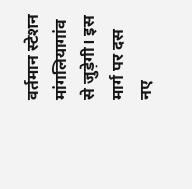वर्तमान स्टेशन मांगलियागांव से जुड़ेगी। इस मार्ग पर दस नए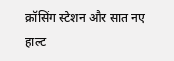क्रॉसिंग स्टेशन और सात नए हाल्ट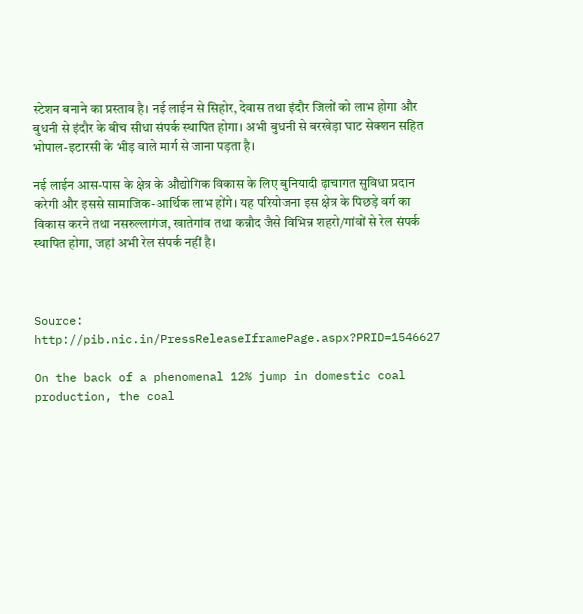स्टेशन बनाने का प्रस्ताव है। नई लाईन से सिहोर, देवास तथा इंदौर जिलों को लाभ होगा और बुधनी से इंदौर के बीच सीधा संपर्क स्थापित होगा। अभी बुधनी से बरखेड़ा घाट सेक्शन सहित भोपाल-इटारसी के भीड़ वाले मार्ग से जाना पड़ता है।

नई लाईन आस-पास के क्षेत्र के औद्योगिक विकास के लिए बुनियादी ढ़ाचागत सुविधा प्रदान करेगी और इससे सामाजिक-आर्थिक लाभ होंगे। यह परियोजना इस क्षेत्र के पिछड़े वर्ग का विकास करने तथा नसरुल्लागंज, खातेगांव तथा कन्नौद जैसे विभिन्न शहरो/गांवों से रेल संपर्क स्थापित होगा, जहां अभी रेल संपर्क नहीं है।



Source: http://pib.nic.in/PressReleaseIframePage.aspx?PRID=1546627

On the back of a phenomenal 12% jump in domestic coal production, the coal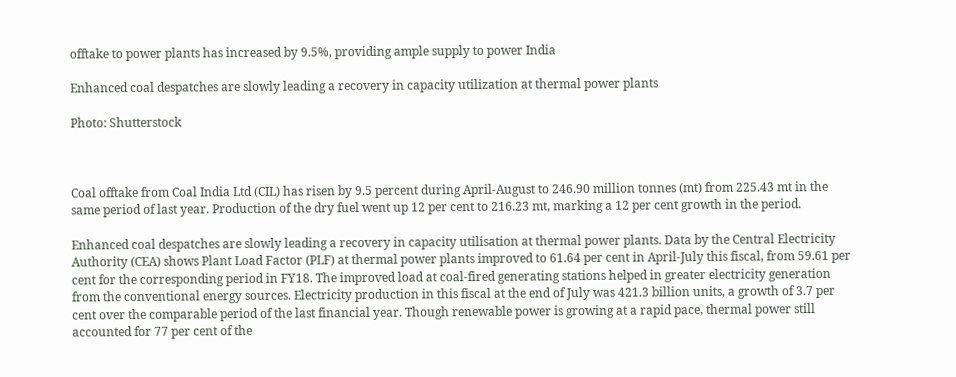offtake to power plants has increased by 9.5%, providing ample supply to power India

Enhanced coal despatches are slowly leading a recovery in capacity utilization at thermal power plants

Photo: Shutterstock



Coal offtake from Coal India Ltd (CIL) has risen by 9.5 percent during April-August to 246.90 million tonnes (mt) from 225.43 mt in the same period of last year. Production of the dry fuel went up 12 per cent to 216.23 mt, marking a 12 per cent growth in the period.

Enhanced coal despatches are slowly leading a recovery in capacity utilisation at thermal power plants. Data by the Central Electricity Authority (CEA) shows Plant Load Factor (PLF) at thermal power plants improved to 61.64 per cent in April-July this fiscal, from 59.61 per cent for the corresponding period in FY18. The improved load at coal-fired generating stations helped in greater electricity generation from the conventional energy sources. Electricity production in this fiscal at the end of July was 421.3 billion units, a growth of 3.7 per cent over the comparable period of the last financial year. Though renewable power is growing at a rapid pace, thermal power still accounted for 77 per cent of the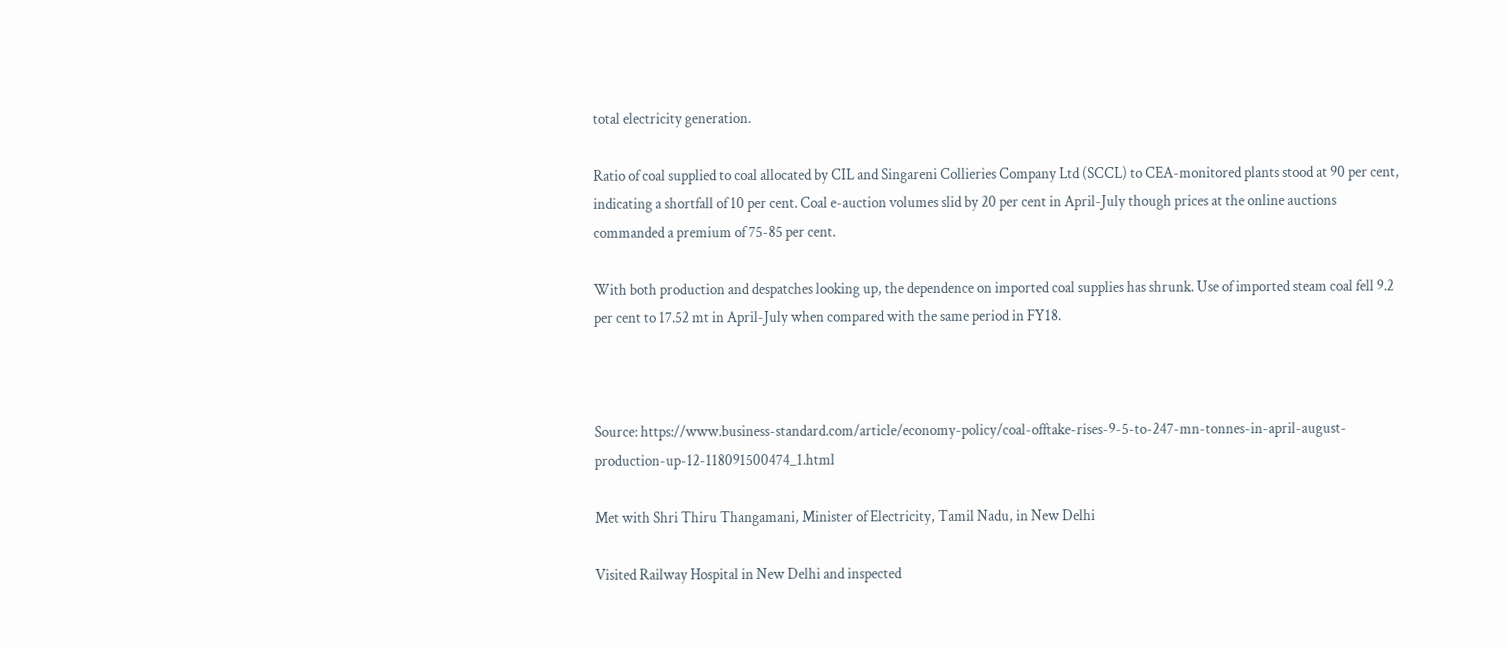total electricity generation.

Ratio of coal supplied to coal allocated by CIL and Singareni Collieries Company Ltd (SCCL) to CEA-monitored plants stood at 90 per cent, indicating a shortfall of 10 per cent. Coal e-auction volumes slid by 20 per cent in April-July though prices at the online auctions commanded a premium of 75-85 per cent.

With both production and despatches looking up, the dependence on imported coal supplies has shrunk. Use of imported steam coal fell 9.2 per cent to 17.52 mt in April-July when compared with the same period in FY18.



Source: https://www.business-standard.com/article/economy-policy/coal-offtake-rises-9-5-to-247-mn-tonnes-in-april-august-production-up-12-118091500474_1.html

Met with Shri Thiru Thangamani, Minister of Electricity, Tamil Nadu, in New Delhi

Visited Railway Hospital in New Delhi and inspected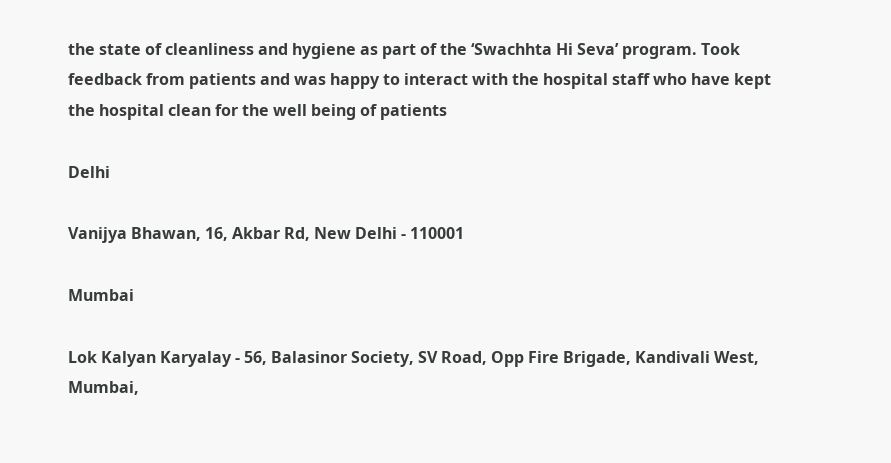the state of cleanliness and hygiene as part of the ‘Swachhta Hi Seva’ program. Took feedback from patients and was happy to interact with the hospital staff who have kept the hospital clean for the well being of patients

Delhi

Vanijya Bhawan, 16, Akbar Rd, New Delhi - 110001

Mumbai

Lok Kalyan Karyalay - 56, Balasinor Society, SV Road, Opp Fire Brigade, Kandivali West, Mumbai,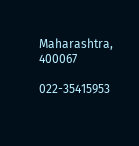Maharashtra, 400067

022-35415953